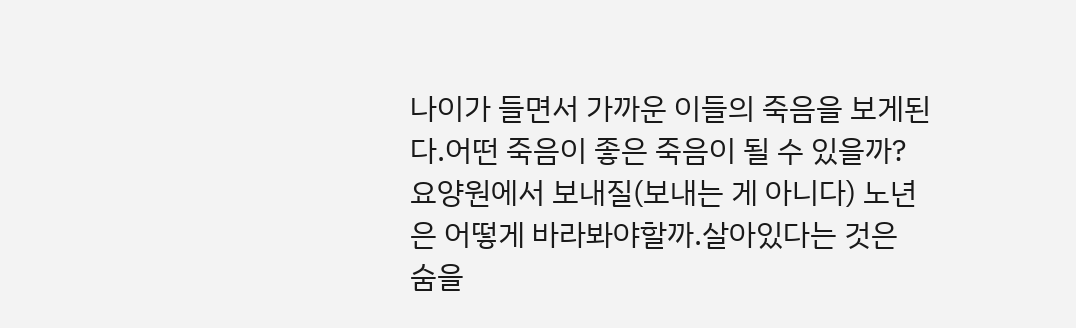나이가 들면서 가까운 이들의 죽음을 보게된다.어떤 죽음이 좋은 죽음이 될 수 있을까?요양원에서 보내질(보내는 게 아니다) 노년은 어떻게 바라봐야할까.살아있다는 것은 숨을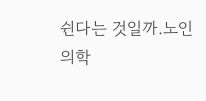쉰다는 것일까.노인의학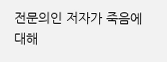전문의인 저자가 죽음에 대해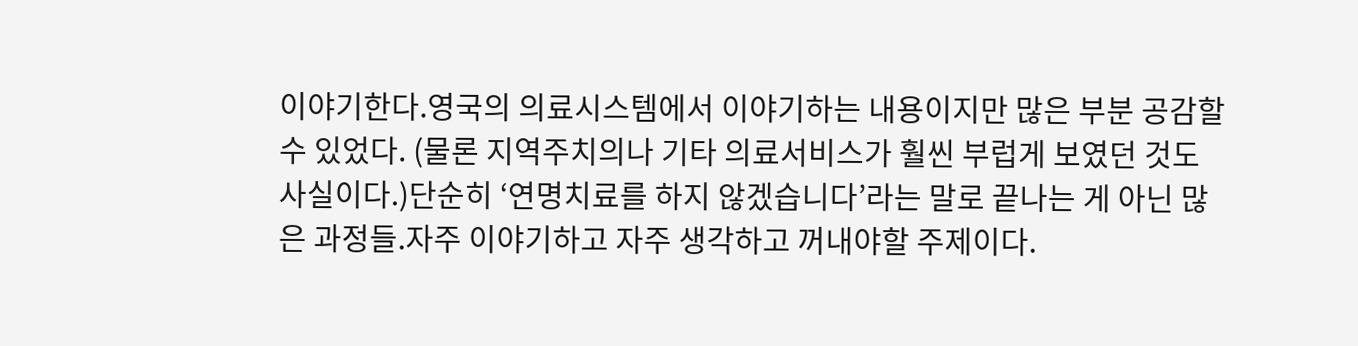이야기한다.영국의 의료시스템에서 이야기하는 내용이지만 많은 부분 공감할 수 있었다. (물론 지역주치의나 기타 의료서비스가 훨씬 부럽게 보였던 것도 사실이다.)단순히 ‘연명치료를 하지 않겠습니다’라는 말로 끝나는 게 아닌 많은 과정들.자주 이야기하고 자주 생각하고 꺼내야할 주제이다.